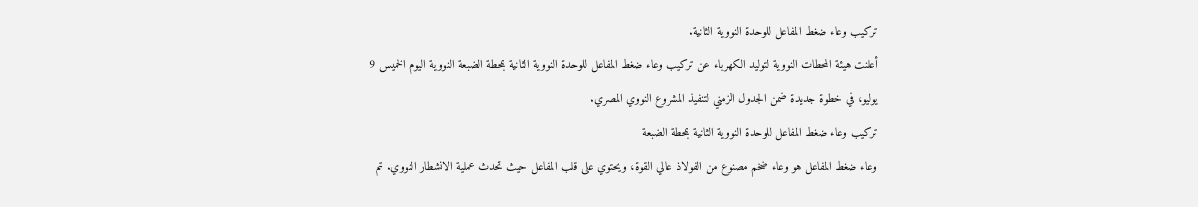تركيب وعاء ضغط المفاعل للوحدة النووية الثانية.
أعلنت هيئة المحطات النووية لتوليد الكهرباء عن تركيب وعاء ضغط المفاعل للوحدة النووية الثانية بمحطة الضبعة النووية اليوم الخميس 9 يوليو، في خطوة جديدة ضمن الجدول الزمني لتنفيذ المشروع النووي المصري.
تركيب وعاء ضغط المفاعل للوحدة النووية الثانية بمحطة الضبعة
وعاء ضغط المفاعل هو وعاء ضخم مصنوع من الفولاذ عالي القوة، ويحتوي على قلب المفاعل حيث تحدث عملية الانشطار النووي. تم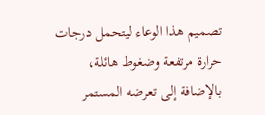تصميم هذا الوعاء ليتحمل درجات حرارة مرتفعة وضغوط هائلة، بالإضافة إلى تعرضه المستمر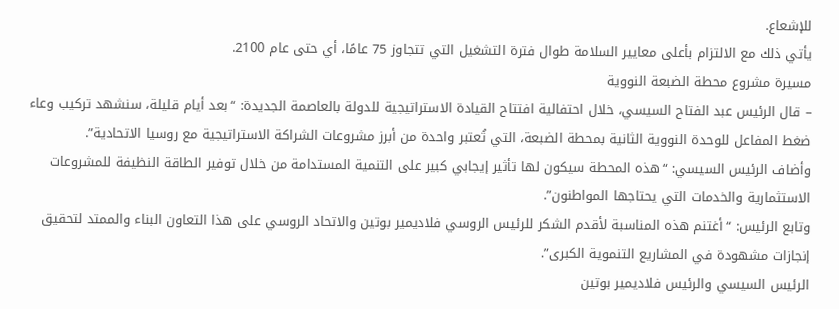للإشعاع.
يأتي ذلك مع الالتزام بأعلى معايير السلامة طوال فترة التشغيل التي تتجاوز 75 عامًا، أي حتى عام 2100.
مسيرة مشروع محطة الضبعة النووية
– قال الرئيس عبد الفتاح السيسي، خلال احتفالية افتتاح القيادة الاستراتيجية للدولة بالعاصمة الجديدة: “بعد أيام قليلة، سنشهد تركيب وعاء ضغط المفاعل للوحدة النووية الثانية بمحطة الضبعة، التي تُعتبر واحدة من أبرز مشروعات الشراكة الاستراتيجية مع روسيا الاتحادية”.
وأضاف الرئيس السيسي: “هذه المحطة سيكون لها تأثير إيجابي كبير على التنمية المستدامة من خلال توفير الطاقة النظيفة للمشروعات الاستثمارية والخدمات التي يحتاجها المواطنون”.
وتابع الرئيس: “أغتنم هذه المناسبة لأقدم الشكر للرئيس الروسي فلاديمير بوتين والاتحاد الروسي على هذا التعاون البناء والممتد لتحقيق إنجازات مشهودة في المشاريع التنموية الكبرى”.
الرئيس السيسي والرئيس فلاديمير بوتين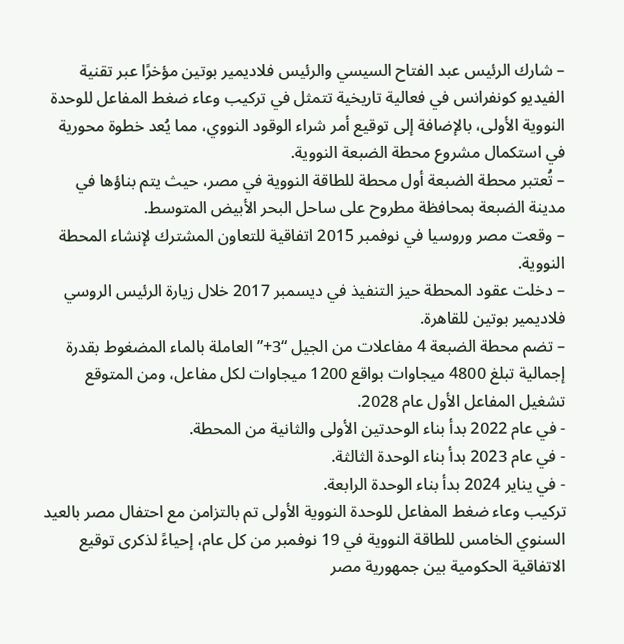– شارك الرئيس عبد الفتاح السيسي والرئيس فلاديمير بوتين مؤخرًا عبر تقنية الفيديو كونفرانس في فعالية تاريخية تتمثل في تركيب وعاء ضغط المفاعل للوحدة النووية الأولى، بالإضافة إلى توقيع أمر شراء الوقود النووي، مما يُعد خطوة محورية في استكمال مشروع محطة الضبعة النووية.
– تُعتبر محطة الضبعة أول محطة للطاقة النووية في مصر، حيث يتم بناؤها في مدينة الضبعة بمحافظة مطروح على ساحل البحر الأبيض المتوسط.
– وقعت مصر وروسيا في نوفمبر 2015 اتفاقية للتعاون المشترك لإنشاء المحطة النووية.
– دخلت عقود المحطة حيز التنفيذ في ديسمبر 2017 خلال زيارة الرئيس الروسي فلاديمير بوتين للقاهرة.
– تضم محطة الضبعة 4 مفاعلات من الجيل “3+” العاملة بالماء المضغوط بقدرة إجمالية تبلغ 4800 ميجاوات بواقع 1200 ميجاوات لكل مفاعل، ومن المتوقع تشغيل المفاعل الأول عام 2028.
- في عام 2022 بدأ بناء الوحدتين الأولى والثانية من المحطة.
- في عام 2023 بدأ بناء الوحدة الثالثة.
- في يناير 2024 بدأ بناء الوحدة الرابعة.
تركيب وعاء ضغط المفاعل للوحدة النووية الأولى تم بالتزامن مع احتفال مصر بالعيد السنوي الخامس للطاقة النووية في 19 نوفمبر من كل عام، إحياءً لذكرى توقيع الاتفاقية الحكومية بين جمهورية مصر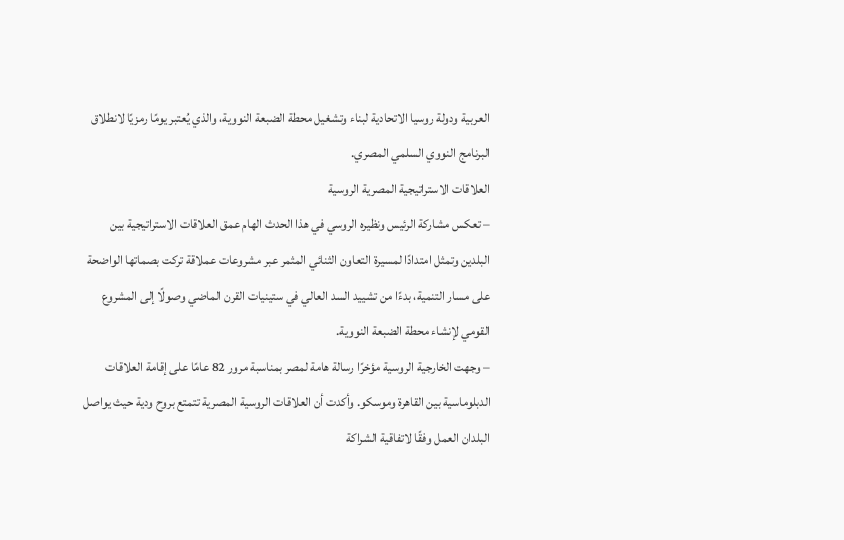العربية ودولة روسيا الاتحادية لبناء وتشغيل محطة الضبعة النووية، والذي يُعتبر يومًا رمزيًا لانطلاق البرنامج النووي السلمي المصري.
العلاقات الاستراتيجية المصرية الروسية
– تعكس مشاركة الرئيس ونظيره الروسي في هذا الحدث الهام عمق العلاقات الاستراتيجية بين البلدين وتمثل امتدادًا لمسيرة التعاون الثنائي المثمر عبر مشروعات عملاقة تركت بصماتها الواضحة على مسار التنمية، بدءًا من تشييد السد العالي في ستينيات القرن الماضي وصولًا إلى المشروع القومي لإنشاء محطة الضبعة النووية.
– وجهت الخارجية الروسية مؤخرًا رسالة هامة لمصر بمناسبة مرور 82 عامًا على إقامة العلاقات الدبلوماسية بين القاهرة وموسكو. وأكدت أن العلاقات الروسية المصرية تتمتع بروح ودية حيث يواصل البلدان العمل وفقًا لاتفاقية الشراكة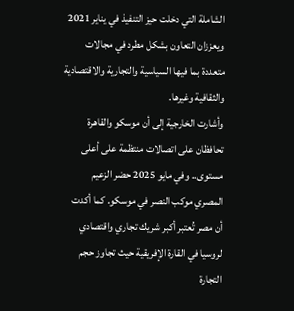الشاملة التي دخلت حيز التنفيذ في يناير 2021 ويعززان التعاون بشكل مطرد في مجالات متعددة بما فيها السياسية والتجارية والاقتصادية والثقافية وغيرها.
وأشارت الخارجية إلى أن موسكو والقاهرة تحافظان على اتصالات منتظمة على أعلى مستوى.. وفي مايو 2025 حضر الزعيم المصري موكب النصر في موسكو. كما أكدت أن مصر تُعتبر أكبر شريك تجاري واقتصادي لروسيا في القارة الإفريقية حيث تجاوز حجم التجارة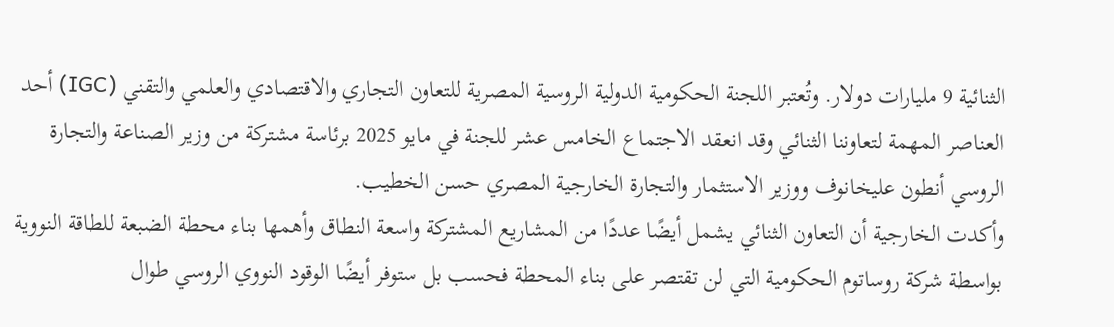الثنائية 9 مليارات دولار. وتُعتبر اللجنة الحكومية الدولية الروسية المصرية للتعاون التجاري والاقتصادي والعلمي والتقني (IGC) أحد العناصر المهمة لتعاوننا الثنائي وقد انعقد الاجتماع الخامس عشر للجنة في مايو 2025 برئاسة مشتركة من وزير الصناعة والتجارة الروسي أنطون عليخانوف ووزير الاستثمار والتجارة الخارجية المصري حسن الخطيب.
وأكدت الخارجية أن التعاون الثنائي يشمل أيضًا عددًا من المشاريع المشتركة واسعة النطاق وأهمها بناء محطة الضبعة للطاقة النووية بواسطة شركة روساتوم الحكومية التي لن تقتصر على بناء المحطة فحسب بل ستوفر أيضًا الوقود النووي الروسي طوال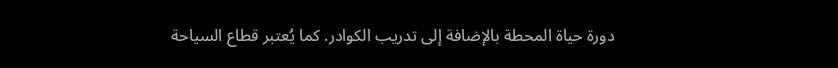دورة حياة المحطة بالإضافة إلى تدريب الكوادر. كما يُعتبر قطاع السياحة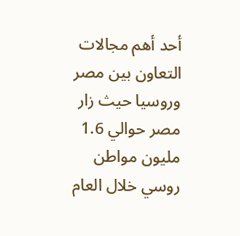أحد أهم مجالات التعاون بين مصر وروسيا حيث زار مصر حوالي 1.6 مليون مواطن روسي خلال العام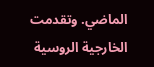الماضي. وتقدمت الخارجية الروسية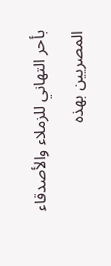بأحر التهاني للزملاء والأصدقاء المصريين بهذه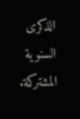الذكرى السنوية المشتركة.